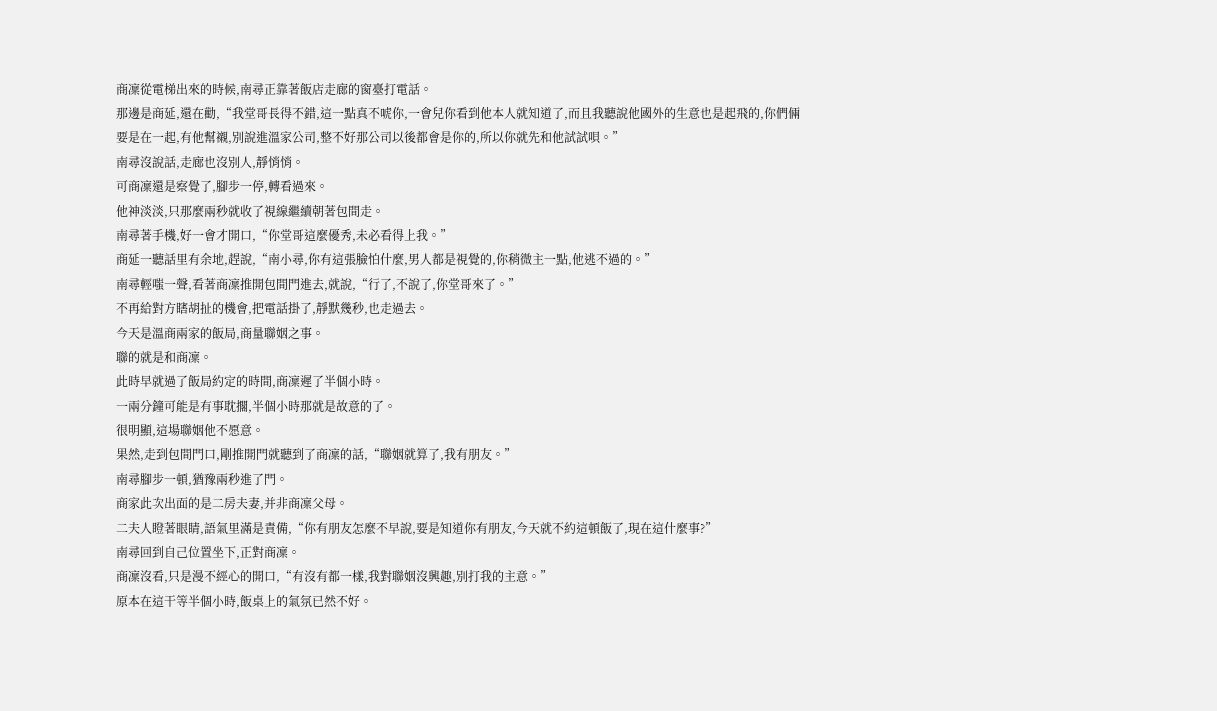商凜從電梯出來的時候,南尋正靠著飯店走廊的窗臺打電話。
那邊是商延,還在勸,“我堂哥長得不錯,這一點真不唬你,一會兒你看到他本人就知道了,而且我聽說他國外的生意也是起飛的,你們倆要是在一起,有他幫襯,別說進溫家公司,整不好那公司以後都會是你的,所以你就先和他試試唄。”
南尋沒說話,走廊也沒別人,靜悄悄。
可商凜還是察覺了,腳步一停,轉看過來。
他神淡淡,只那麼兩秒就收了視線繼續朝著包間走。
南尋著手機,好一會才開口,“你堂哥這麼優秀,未必看得上我。”
商延一聽話里有余地,趕說,“南小尋,你有這張臉怕什麼,男人都是視覺的,你稍微主一點,他逃不過的。”
南尋輕嗤一聲,看著商凜推開包間門進去,就說,“行了,不說了,你堂哥來了。”
不再給對方瞎胡扯的機會,把電話掛了,靜默幾秒,也走過去。
今天是溫商兩家的飯局,商量聯姻之事。
聯的就是和商凜。
此時早就過了飯局約定的時間,商凜遲了半個小時。
一兩分鐘可能是有事耽擱,半個小時那就是故意的了。
很明顯,這場聯姻他不愿意。
果然,走到包間門口,剛推開門就聽到了商凜的話,“聯姻就算了,我有朋友。”
南尋腳步一頓,猶豫兩秒進了門。
商家此次出面的是二房夫妻,并非商凜父母。
二夫人瞪著眼睛,語氣里滿是責備,“你有朋友怎麼不早說,要是知道你有朋友,今天就不約這頓飯了,現在這什麼事?”
南尋回到自己位置坐下,正對商凜。
商凜沒看,只是漫不經心的開口,“有沒有都一樣,我對聯姻沒興趣,別打我的主意。”
原本在這干等半個小時,飯桌上的氣氛已然不好。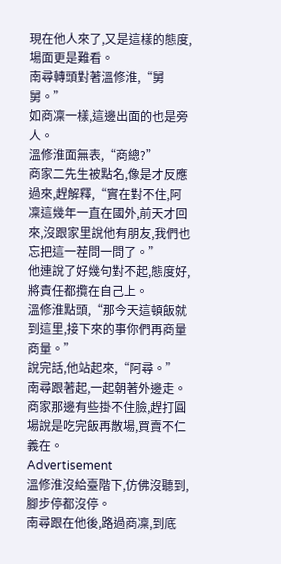現在他人來了,又是這樣的態度,場面更是難看。
南尋轉頭對著溫修淮,“舅舅。”
如商凜一樣,這邊出面的也是旁人。
溫修淮面無表,“商總?”
商家二先生被點名,像是才反應過來,趕解釋,“實在對不住,阿凜這幾年一直在國外,前天才回來,沒跟家里說他有朋友,我們也忘把這一茬問一問了。”
他連說了好幾句對不起,態度好,將責任都攬在自己上。
溫修淮點頭,“那今天這頓飯就到這里,接下來的事你們再商量商量。”
說完話,他站起來,“阿尋。”
南尋跟著起,一起朝著外邊走。
商家那邊有些掛不住臉,趕打圓場說是吃完飯再散場,買賣不仁義在。
Advertisement
溫修淮沒給臺階下,仿佛沒聽到,腳步停都沒停。
南尋跟在他後,路過商凜,到底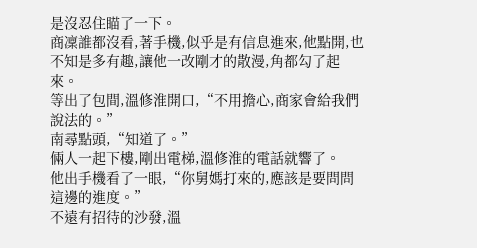是沒忍住瞄了一下。
商凜誰都沒看,著手機,似乎是有信息進來,他點開,也不知是多有趣,讓他一改剛才的散漫,角都勾了起來。
等出了包間,溫修淮開口,“不用擔心,商家會給我們說法的。”
南尋點頭,“知道了。”
倆人一起下樓,剛出電梯,溫修淮的電話就響了。
他出手機看了一眼,“你舅媽打來的,應該是要問問這邊的進度。”
不遠有招待的沙發,溫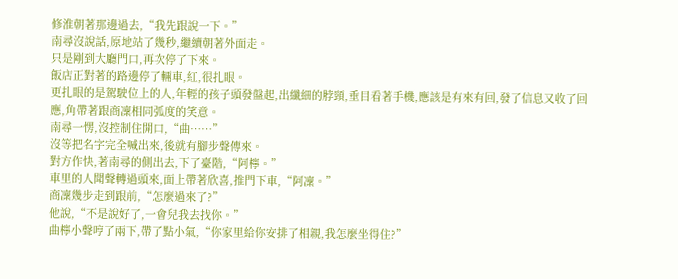修淮朝著那邊過去,“我先跟說一下。”
南尋沒說話,原地站了幾秒,繼續朝著外面走。
只是剛到大廳門口,再次停了下來。
飯店正對著的路邊停了輛車,紅,很扎眼。
更扎眼的是駕駛位上的人,年輕的孩子頭發盤起,出纖細的脖頸,垂目看著手機,應該是有來有回,發了信息又收了回應,角帶著跟商凜相同弧度的笑意。
南尋一愣,沒控制住開口,“曲……”
沒等把名字完全喊出來,後就有腳步聲傳來。
對方作快,著南尋的側出去,下了臺階,“阿檸。”
車里的人聞聲轉過頭來,面上帶著欣喜,推門下車,“阿凜。”
商凜幾步走到跟前,“怎麼過來了?”
他說,“不是說好了,一會兒我去找你。”
曲檸小聲哼了兩下,帶了點小氣,“你家里給你安排了相親,我怎麼坐得住?”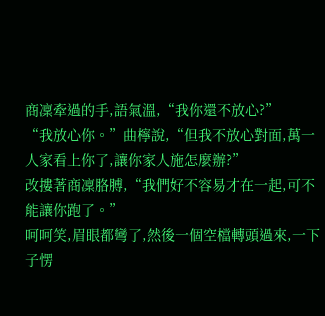商凜牽過的手,語氣溫,“我你還不放心?”
“我放心你。”曲檸說,“但我不放心對面,萬一人家看上你了,讓你家人施怎麼辦?”
改摟著商凜胳膊,“我們好不容易才在一起,可不能讓你跑了。”
呵呵笑,眉眼都彎了,然後一個空檔轉頭過來,一下子愣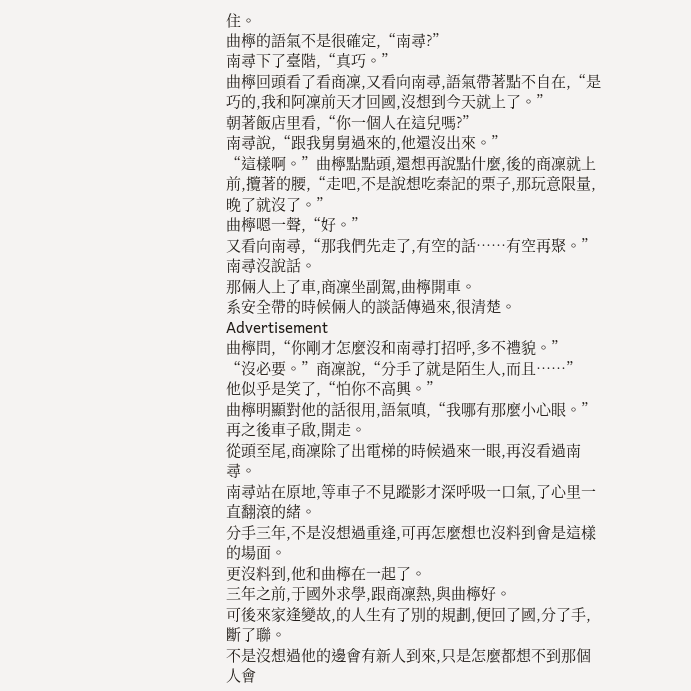住。
曲檸的語氣不是很確定,“南尋?”
南尋下了臺階,“真巧。”
曲檸回頭看了看商凜,又看向南尋,語氣帶著點不自在,“是巧的,我和阿凜前天才回國,沒想到今天就上了。”
朝著飯店里看,“你一個人在這兒嗎?”
南尋說,“跟我舅舅過來的,他還沒出來。”
“這樣啊。”曲檸點點頭,還想再說點什麼,後的商凜就上前,攬著的腰,“走吧,不是說想吃秦記的栗子,那玩意限量,晚了就沒了。”
曲檸嗯一聲,“好。”
又看向南尋,“那我們先走了,有空的話……有空再聚。”
南尋沒說話。
那倆人上了車,商凜坐副駕,曲檸開車。
系安全帶的時候倆人的談話傳過來,很清楚。
Advertisement
曲檸問,“你剛才怎麼沒和南尋打招呼,多不禮貌。”
“沒必要。”商凜說,“分手了就是陌生人,而且……”
他似乎是笑了,“怕你不高興。”
曲檸明顯對他的話很用,語氣嗔,“我哪有那麼小心眼。”
再之後車子啟,開走。
從頭至尾,商凜除了出電梯的時候過來一眼,再沒看過南尋。
南尋站在原地,等車子不見蹤影才深呼吸一口氣,了心里一直翻滾的緒。
分手三年,不是沒想過重逢,可再怎麼想也沒料到會是這樣的場面。
更沒料到,他和曲檸在一起了。
三年之前,于國外求學,跟商凜熱,與曲檸好。
可後來家逢變故,的人生有了別的規劃,便回了國,分了手,斷了聯。
不是沒想過他的邊會有新人到來,只是怎麼都想不到那個人會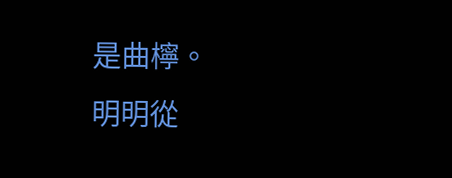是曲檸。
明明從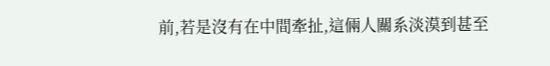前,若是沒有在中間牽扯,這倆人關系淡漠到甚至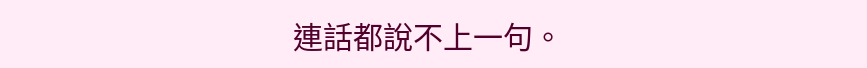連話都說不上一句。